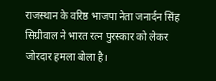राजस्थान के वरिष्ठ भाजपा नेता जनार्दन सिंह सिग्रीवाल ने भारत रत्न पुरस्कार को लेकर जोरदार हमला बोला है।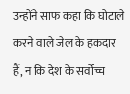उन्होंने साफ कहा कि घोटाले करने वाले जेल के हकदार हैं, न कि देश के सर्वोच्च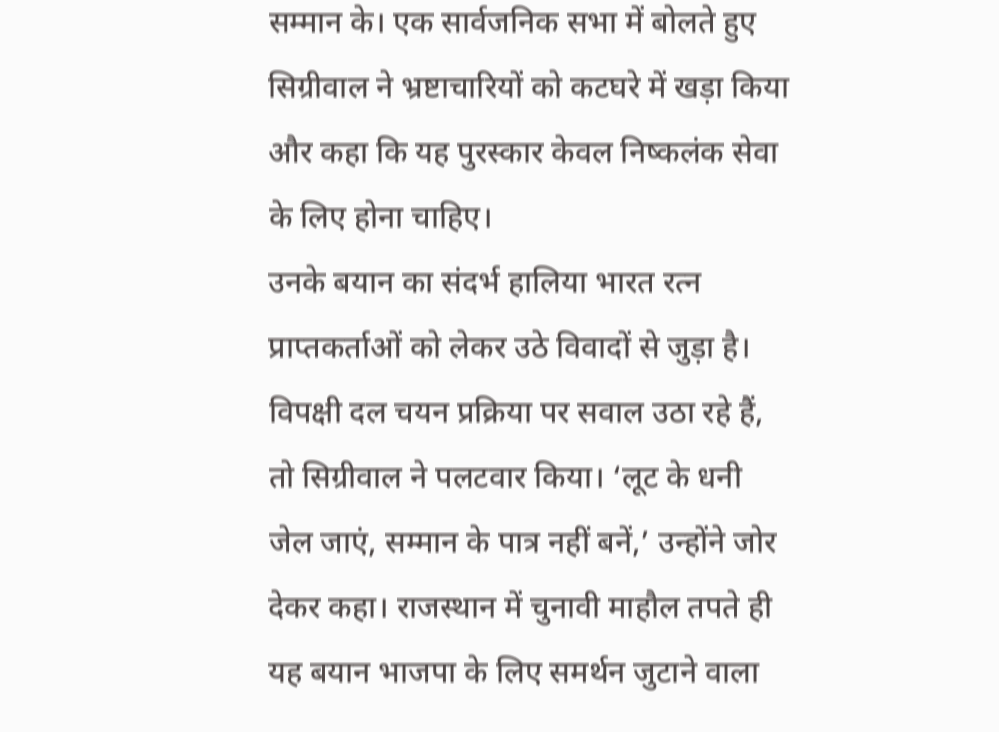सम्मान के। एक सार्वजनिक सभा में बोलते हुए सिग्रीवाल ने भ्रष्टाचारियों को कटघरे में खड़ा किया और कहा कि यह पुरस्कार केवल निष्कलंक सेवा के लिए होना चाहिए।
उनके बयान का संदर्भ हालिया भारत रत्न प्राप्तकर्ताओं को लेकर उठे विवादों से जुड़ा है। विपक्षी दल चयन प्रक्रिया पर सवाल उठा रहे हैं, तो सिग्रीवाल ने पलटवार किया। ‘लूट के धनी जेल जाएं, सम्मान के पात्र नहीं बनें,’ उन्होंने जोर देकर कहा। राजस्थान में चुनावी माहौल तपते ही यह बयान भाजपा के लिए समर्थन जुटाने वाला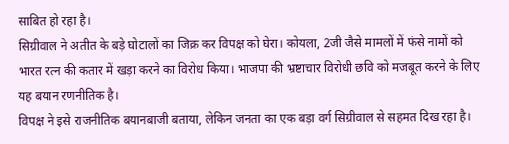साबित हो रहा है।
सिग्रीवाल ने अतीत के बड़े घोटालों का जिक्र कर विपक्ष को घेरा। कोयला, 2जी जैसे मामलों में फंसे नामों को भारत रत्न की कतार में खड़ा करने का विरोध किया। भाजपा की भ्रष्टाचार विरोधी छवि को मजबूत करने के लिए यह बयान रणनीतिक है।
विपक्ष ने इसे राजनीतिक बयानबाजी बताया, लेकिन जनता का एक बड़ा वर्ग सिग्रीवाल से सहमत दिख रहा है।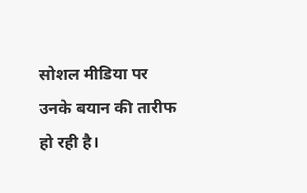सोशल मीडिया पर उनके बयान की तारीफ हो रही है।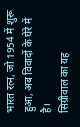भारत रत्न, जो 1954 में शुरू हुआ, अब विवादों के घेरे में है।
सिग्रीवाल का यह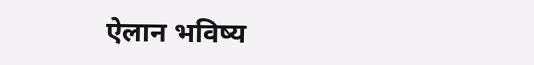ऐलान भविष्य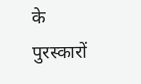के पुरस्कारों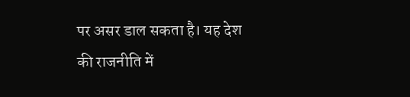पर असर डाल सकता है। यह देश की राजनीति में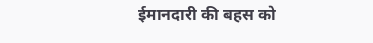ईमानदारी की बहस को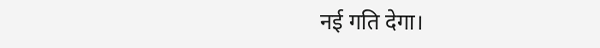नई गति देगा।